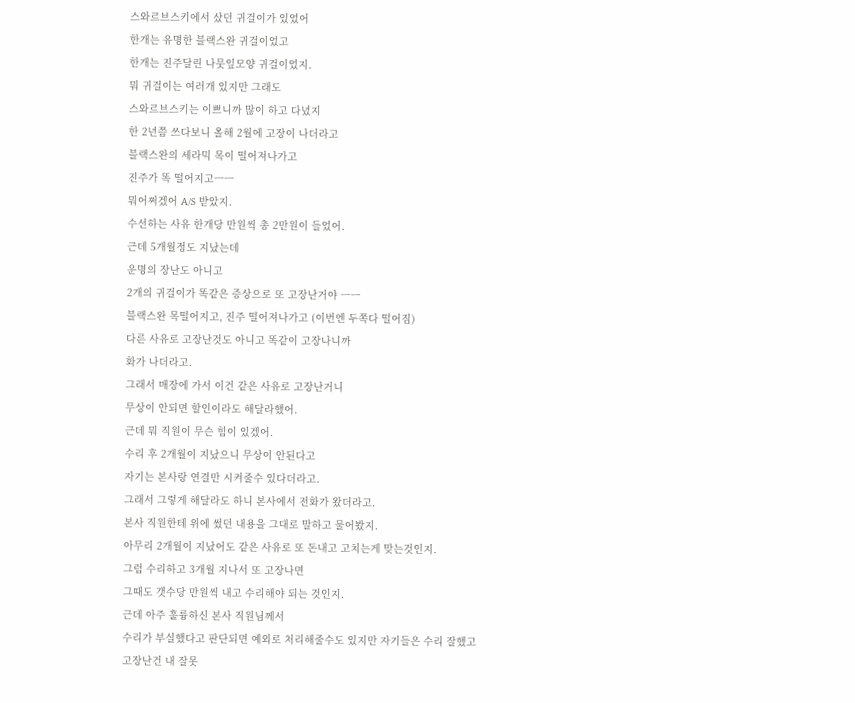스와르브스키에서 샀던 귀걸이가 있었어
한개는 유명한 블랙스완 귀걸이었고
한개는 진주달린 나뭇잎모양 귀걸이었지.
뭐 귀걸이는 여러개 있지만 그래도
스와르브스키는 이쁘니까 많이 하고 다녔지
한 2년쯤 쓰다보니 올해 2월에 고장이 나더라고
블랙스완의 세라믹 목이 떨어져나가고
진주가 똑 떨어지고ㅡㅡ
뭐어쩌겠어 A/S 받았지.
수선하는 사유 한개당 만원씩 총 2만원이 들었어.
근데 5개월정도 지났는데
운명의 장난도 아니고
2개의 귀걸이가 똑같은 증상으로 또 고장난거야 ㅡㅡ
블랙스완 목떨어지고, 진주 떨어져나가고 (이번엔 두쪽다 떨어짐)
다른 사유로 고장난것도 아니고 똑같이 고장나니까
화가 나더라고.
그래서 매장에 가서 이건 같은 사유로 고장난거니
무상이 안되면 할인이라도 해달라했어.
근데 뭐 직원이 무슨 힘이 있겠어.
수리 후 2개월이 지났으니 무상이 안된다고
자기는 본사랑 연결만 시켜줄수 있다더라고.
그래서 그렇게 해달라도 하니 본사에서 전화가 왔더라고.
본사 직원한테 위에 썼던 내용을 그대로 말하고 물어봤지.
아무리 2개월이 지났어도 같은 사유로 또 돈내고 고치는게 맞는것인지.
그럼 수리하고 3개월 지나서 또 고장나면
그때도 갯수당 만원씩 내고 수리해야 되는 것인지.
근데 아주 훌륭하신 본사 직원님께서
수리가 부실했다고 판단되면 예외로 처리해줄수도 있지만 자기들은 수리 잘했고
고장난건 내 잘못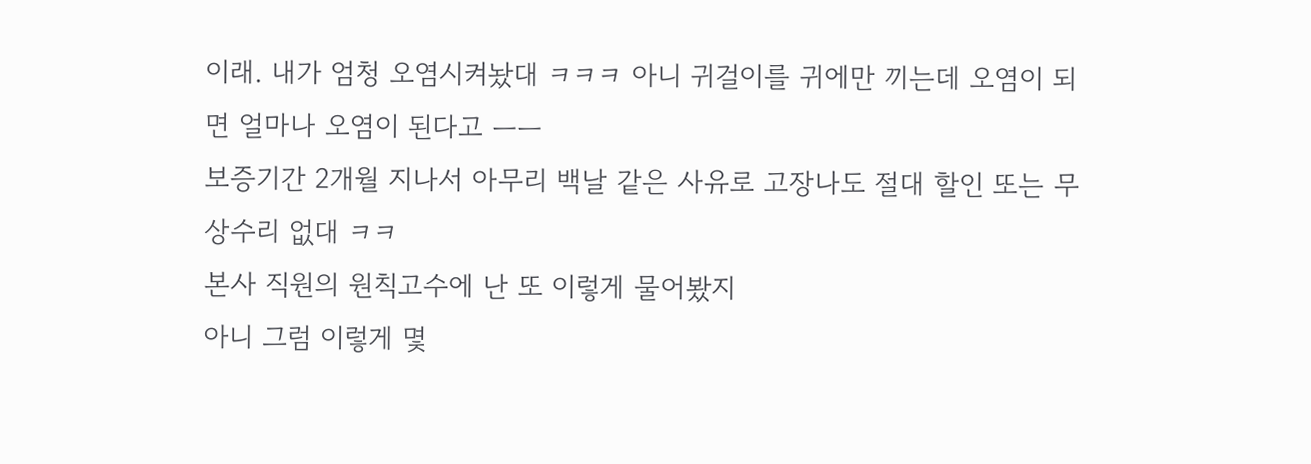이래. 내가 엄청 오염시켜놨대 ㅋㅋㅋ 아니 귀걸이를 귀에만 끼는데 오염이 되면 얼마나 오염이 된다고 ㅡㅡ
보증기간 2개월 지나서 아무리 백날 같은 사유로 고장나도 절대 할인 또는 무상수리 없대 ㅋㅋ
본사 직원의 원칙고수에 난 또 이렇게 물어봤지
아니 그럼 이렇게 몇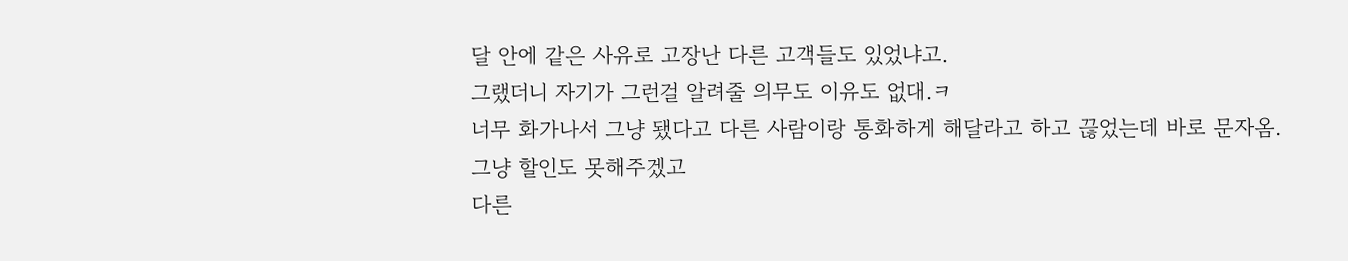달 안에 같은 사유로 고장난 다른 고객들도 있었냐고.
그랬더니 자기가 그런걸 알려줄 의무도 이유도 없대.ㅋ
너무 화가나서 그냥 됐다고 다른 사람이랑 통화하게 해달라고 하고 끊었는데 바로 문자옴.
그냥 할인도 못해주겠고
다른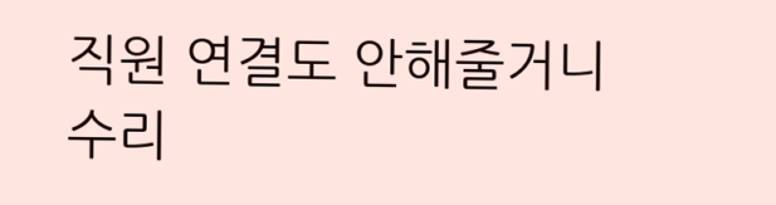직원 연결도 안해줄거니
수리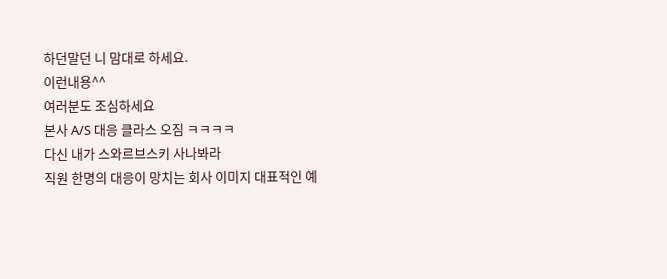하던말던 니 맘대로 하세요.
이런내용^^
여러분도 조심하세요
본사 A/S 대응 클라스 오짐 ㅋㅋㅋㅋ
다신 내가 스와르브스키 사나봐라
직원 한명의 대응이 망치는 회사 이미지 대표적인 예